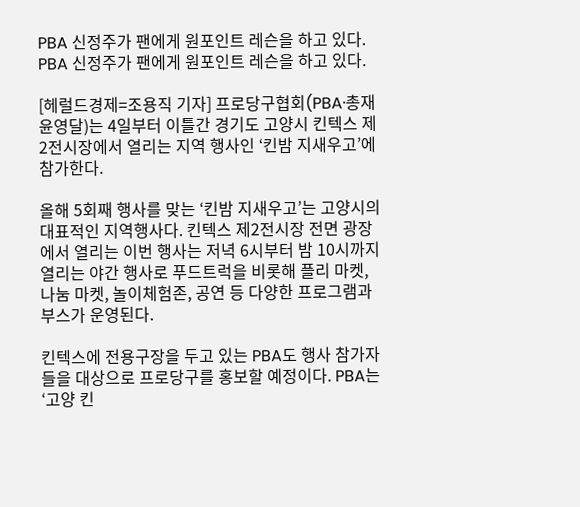PBA 신정주가 팬에게 원포인트 레슨을 하고 있다.
PBA 신정주가 팬에게 원포인트 레슨을 하고 있다.

[헤럴드경제=조용직 기자] 프로당구협회(PBA·총재 윤영달)는 4일부터 이틀간 경기도 고양시 킨텍스 제2전시장에서 열리는 지역 행사인 ‘킨밤 지새우고’에 참가한다.

올해 5회째 행사를 맞는 ‘킨밤 지새우고’는 고양시의 대표적인 지역행사다. 킨텍스 제2전시장 전면 광장에서 열리는 이번 행사는 저녁 6시부터 밤 10시까지 열리는 야간 행사로 푸드트럭을 비롯해 플리 마켓, 나눔 마켓, 놀이체험존, 공연 등 다양한 프로그램과 부스가 운영된다.

킨텍스에 전용구장을 두고 있는 PBA도 행사 참가자들을 대상으로 프로당구를 홍보할 예정이다. PBA는 ‘고양 킨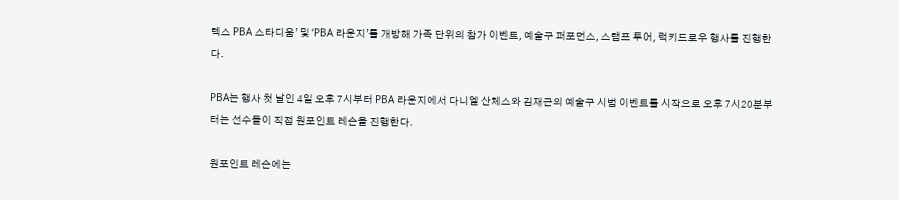텍스 PBA 스타디움’ 및 ‘PBA 라운지’를 개방해 가족 단위의 참가 이벤트, 예술구 퍼포먼스, 스탬프 투어, 럭키드로우 행사를 진행한다.

PBA는 행사 첫 날인 4일 오후 7시부터 PBA 라운지에서 다니엘 산체스와 김재근의 예술구 시범 이벤트를 시작으로 오후 7시20분부터는 선수들이 직접 원포인트 레슨을 진행한다.

원포인트 레슨에는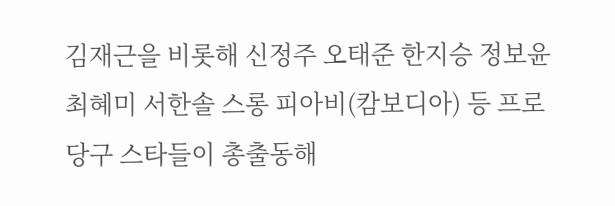김재근을 비롯해 신정주 오태준 한지승 정보윤 최혜미 서한솔 스롱 피아비(캄보디아) 등 프로당구 스타들이 총출동해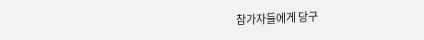참가자들에게 당구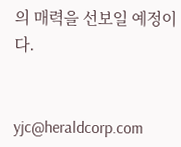의 매력을 선보일 예정이다.


yjc@heraldcorp.com